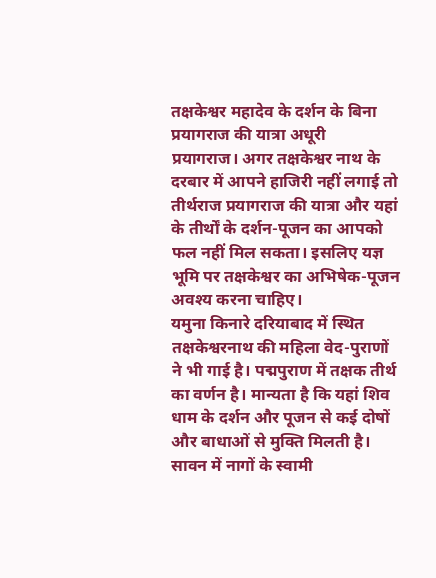तक्षकेश्वर महादेव के दर्शन के बिना प्रयागराज की यात्रा अधूरी
प्रयागराज। अगर तक्षकेश्वर नाथ के दरबार में आपने हाजिरी नहीं लगाई तो तीर्थराज प्रयागराज की यात्रा और यहां के तीर्थों के दर्शन-पूजन का आपको फल नहीं मिल सकता। इसलिए यज्ञ भूमि पर तक्षकेश्वर का अभिषेक-पूजन अवश्य करना चाहिए।
यमुना किनारे दरियाबाद में स्थित तक्षकेश्वरनाथ की महिला वेद-पुराणों ने भी गाई है। पद्मपुराण में तक्षक तीर्थ का वर्णन है। मान्यता है कि यहां शिव धाम के दर्शन और पूजन से कई दोषों और बाधाओं से मुक्ति मिलती है। सावन में नागों के स्वामी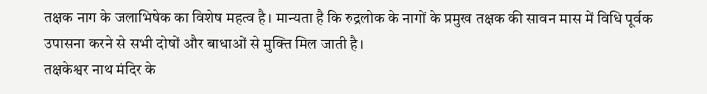तक्षक नाग के जलाभिषेक का विशेष महत्व है। मान्यता है कि रुद्रलोक के नागों के प्रमुख तक्षक की सावन मास में विधि पूर्वक उपासना करने से सभी दोषों और बाधाओं से मुक्ति मिल जाती है।
तक्षकेश्वर नाथ मंदिर के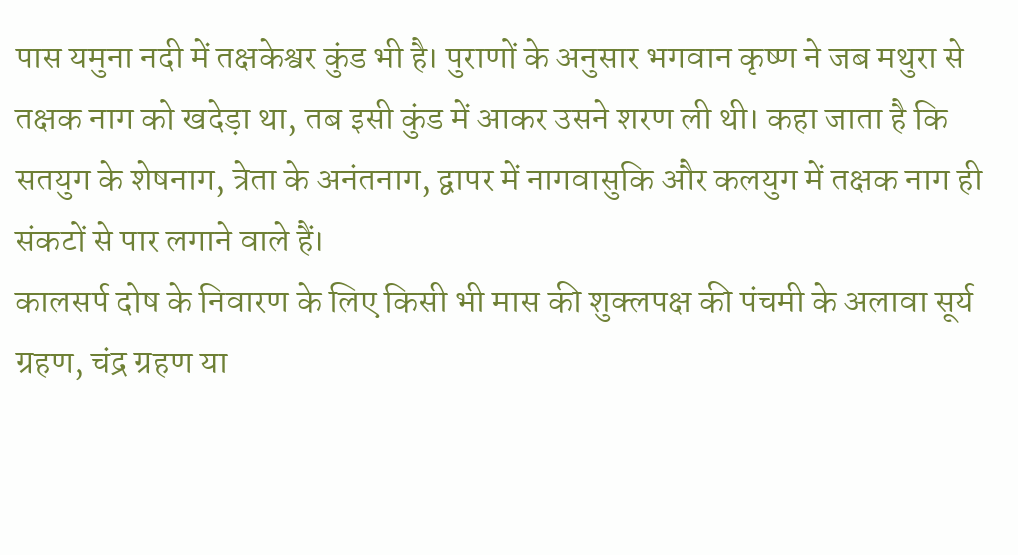पास यमुना नदी में तक्षकेश्वर कुंड भी है। पुराणों के अनुसार भगवान कृष्ण ने जब मथुरा से तक्षक नाग को खदेड़ा था, तब इसी कुंड में आकर उसने शरण ली थी। कहा जाता है कि सतयुग के शेषनाग, त्रेता के अनंतनाग, द्वापर में नागवासुकि और कलयुग में तक्षक नाग ही संकटों से पार लगाने वाले हैं।
कालसर्प दोष के निवारण के लिए किसी भी मास की शुक्लपक्ष की पंचमी के अलावा सूर्य ग्रहण, चंद्र ग्रहण या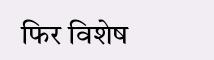फिर विशेष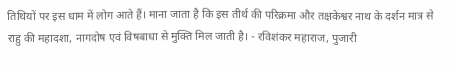तिथियों पर इस धाम में लोग आते हैं। माना जाता है कि इस तीर्थ की परिक्रमा और तक्षकेश्वर नाथ के दर्शन मात्र से राहु की महादशा, नागदोष एवं विषबाधा से मुक्ति मिल जाती है। - रविशंकर महाराज, पुजारी